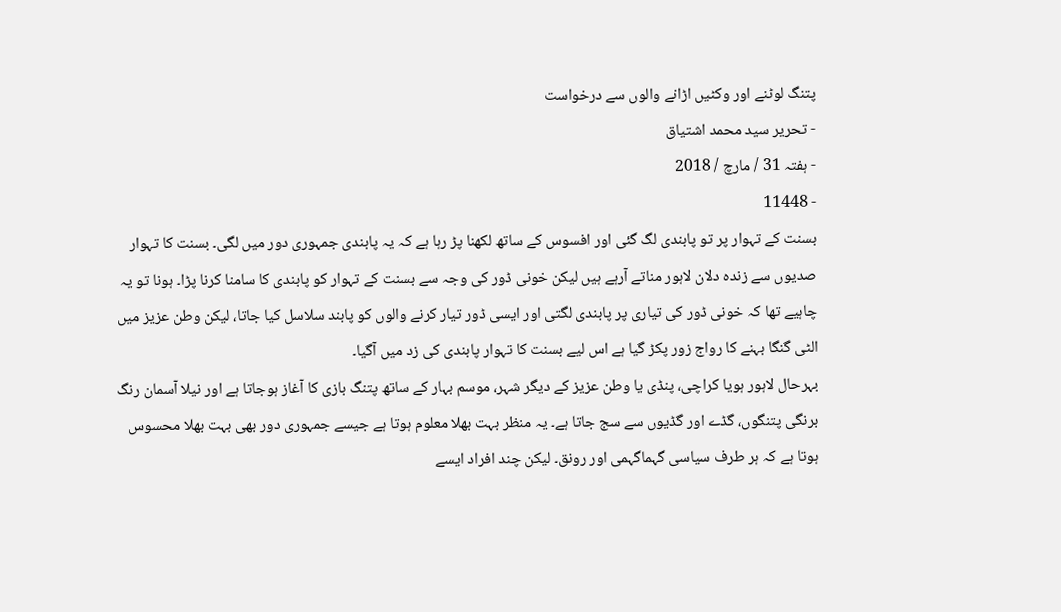پتنگ لوٹنے اور وکٹیں اڑانے والوں سے درخواست
- تحریر سید محمد اشتیاق
- ہفتہ 31 / مارچ / 2018
- 11448
بسنت کے تہوار پر تو پابندی لگ گئی اور افسوس کے ساتھ لکھنا پڑ رہا ہے کہ یہ پابندی جمہوری دور میں لگی۔ بسنت کا تہوار صدیوں سے زندہ دلان لاہور مناتے آرہے ہیں لیکن خونی ڈور کی وجہ سے بسنت کے تہوار کو پابندی کا سامنا کرنا پڑا۔ ہونا تو یہ چاہیے تھا کہ خونی ڈور کی تیاری پر پابندی لگتی اور ایسی ڈور تیار کرنے والوں کو پابند سلاسل کیا جاتا، لیکن وطن عزیز میں الٹی گنگا بہنے کا رواج زور پکڑ گیا ہے اس لیے بسنت کا تہوار پابندی کی زد میں آگیا۔
بہرحال لاہور ہویا کراچی، پنڈی یا وطن عزیز کے دیگر شہر، موسم بہار کے ساتھ پتنگ بازی کا آغاز ہوجاتا ہے اور نیلا آسمان رنگ برنگی پتنگوں، گڈے اور گڈیوں سے سج جاتا ہے۔ یہ منظر بہت بھلا معلوم ہوتا ہے جیسے جمہوری دور بھی بہت بھلا محسوس ہوتا ہے کہ ہر طرف سیاسی گہماگہمی اور رونق۔ لیکن چند افراد ایسے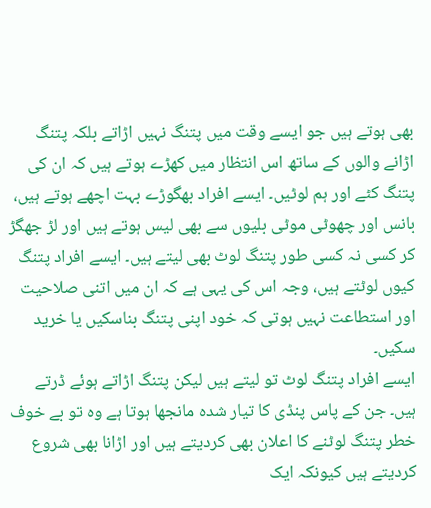بھی ہوتے ہیں جو ایسے وقت میں پتنگ نہیں اڑاتے بلکہ پتنگ اڑانے والوں کے ساتھ اس انتظار میں کھڑے ہوتے ہیں کہ ان کی پتنگ کٹے اور ہم لوٹیں۔ ایسے افراد بھگوڑے بہت اچھے ہوتے ہیں، بانس اور چھوٹی موٹی بلیوں سے بھی لیس ہوتے ہیں اور لڑ جھگڑ کر کسی نہ کسی طور پتنگ لوٹ بھی لیتے ہیں۔ ایسے افراد پتنگ کیوں لوٹتے ہیں، وجہ اس کی یہی ہے کہ ان میں اتنی صلاحیت اور استطاعت نہیں ہوتی کہ خود اپنی پتنگ بناسکیں یا خرید سکیں۔
ایسے افراد پتنگ لوٹ تو لیتے ہیں لیکن پتنگ اڑاتے ہوئے ڈرتے ہیں۔ جن کے پاس پنڈی کا تیار شدہ مانجھا ہوتا ہے وہ تو بے خوف خطر پتنگ لوٹنے کا اعلان بھی کردیتے ہیں اور اڑانا بھی شروع کردیتے ہیں کیونکہ ایک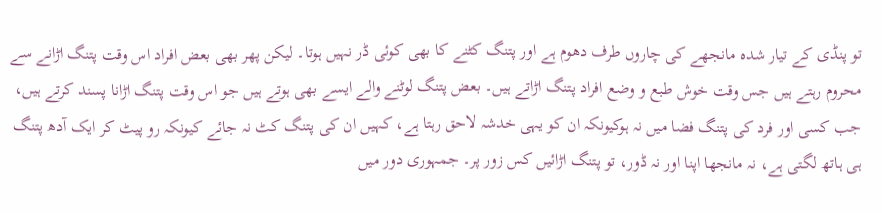تو پنڈی کے تیار شدہ مانجھے کی چاروں طرف دھوم ہے اور پتنگ کٹنے کا بھی کوئی ڈر نہیں ہوتا۔ لیکن پھر بھی بعض افراد اس وقت پتنگ اڑانے سے محروم رہتے ہیں جس وقت خوش طبع و وضع افراد پتنگ اڑاتے ہیں۔ بعض پتنگ لوٹنے والے ایسے بھی ہوتے ہیں جو اس وقت پتنگ اڑانا پسند کرتے ہیں، جب کسی اور فرد کی پتنگ فضا میں نہ ہوکیونکہ ان کو یہی خدشہ لاحق رہتا ہے، کہیں ان کی پتنگ کٹ نہ جائے کیونکہ رو پیٹ کر ایک آدھ پتنگ ہی ہاتھ لگتی ہے، نہ مانجھا اپنا اور نہ ڈور، تو پتنگ اڑائیں کس زور پر۔ جمہوری دور میں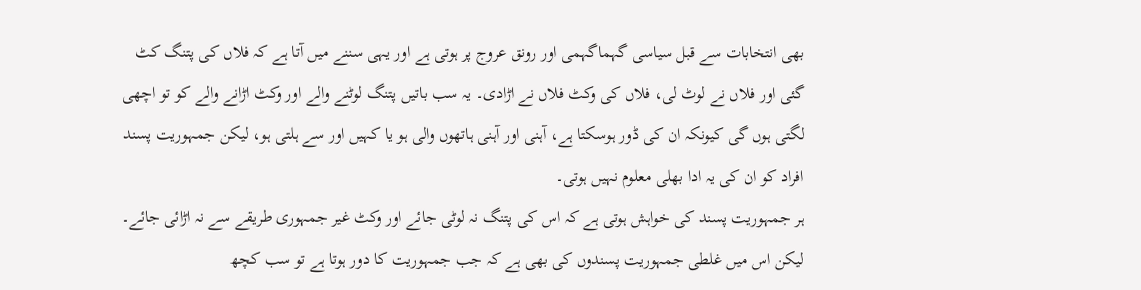بھی انتخابات سے قبل سیاسی گہماگہمی اور رونق عروج پر ہوتی ہے اور یہی سننے میں آتا ہے کہ فلاں کی پتنگ کٹ گئی اور فلاں نے لوٹ لی، فلاں کی وکٹ فلاں نے اڑادی۔ یہ سب باتیں پتنگ لوٹنے والے اور وکٹ اڑانے والے کو تو اچھی لگتی ہوں گی کیونکہ ان کی ڈور ہوسکتا ہے، آہنی اور آہنی ہاتھوں والی ہو یا کہیں اور سے ہلتی ہو، لیکن جمہوریت پسند افراد کو ان کی یہ ادا بھلی معلوم نہیں ہوتی۔
ہر جمہوریت پسند کی خواہش ہوتی ہے کہ اس کی پتنگ نہ لوٹی جائے اور وکٹ غیر جمہوری طریقے سے نہ اڑائی جائے۔ لیکن اس میں غلطی جمہوریت پسندوں کی بھی ہے کہ جب جمہوریت کا دور ہوتا ہے تو سب کچھ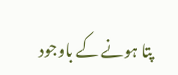پتا ہونے کے باوجود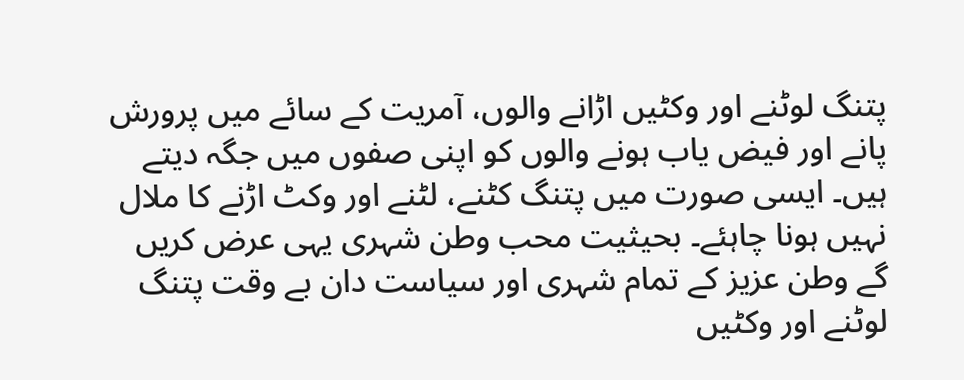پتنگ لوٹنے اور وکٹیں اڑانے والوں، آمریت کے سائے میں پرورش پانے اور فیض یاب ہونے والوں کو اپنی صفوں میں جگہ دیتے ہیں۔ ایسی صورت میں پتنگ کٹنے، لٹنے اور وکٹ اڑنے کا ملال نہیں ہونا چاہئے۔ بحیثیت محب وطن شہری یہی عرض کریں گے وطن عزیز کے تمام شہری اور سیاست دان بے وقت پتنگ لوٹنے اور وکٹیں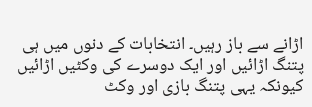اڑانے سے باز رہیں۔ انتخابات کے دنوں میں ہی پتنگ اڑائیں اور ایک دوسرے کی وکٹیں اڑائیں کیونکہ یہی پتنگ بازی اور وکٹ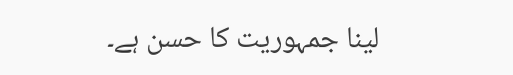لینا جمہوریت کا حسن ہے۔